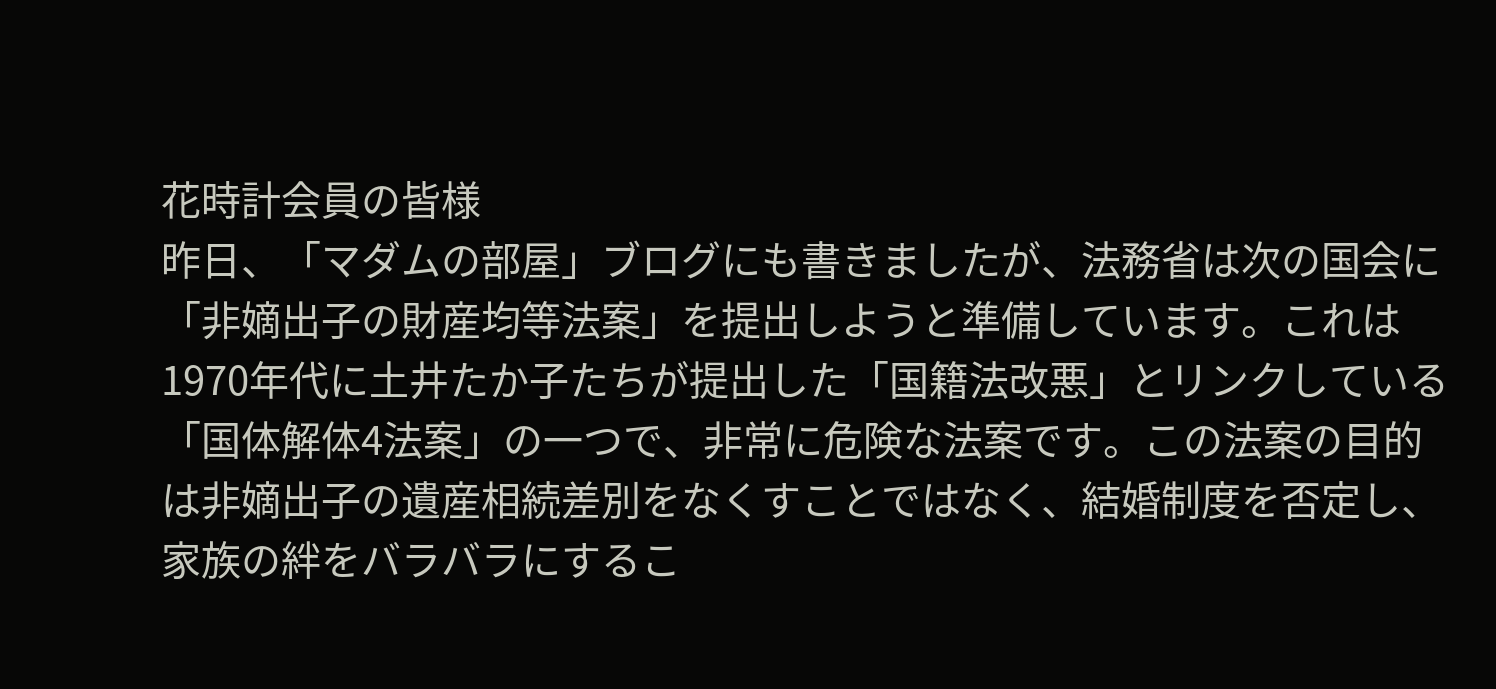花時計会員の皆様
昨日、「マダムの部屋」ブログにも書きましたが、法務省は次の国会に「非嫡出子の財産均等法案」を提出しようと準備しています。これは1970年代に土井たか子たちが提出した「国籍法改悪」とリンクしている「国体解体4法案」の一つで、非常に危険な法案です。この法案の目的は非嫡出子の遺産相続差別をなくすことではなく、結婚制度を否定し、家族の絆をバラバラにするこ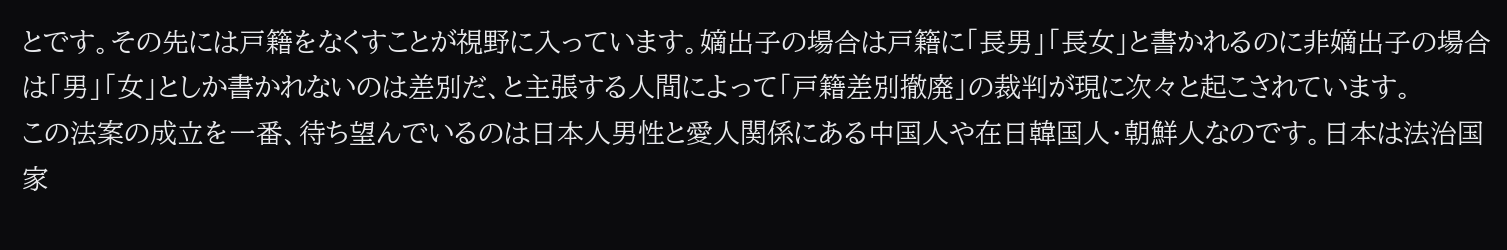とです。その先には戸籍をなくすことが視野に入っています。嫡出子の場合は戸籍に「長男」「長女」と書かれるのに非嫡出子の場合は「男」「女」としか書かれないのは差別だ、と主張する人間によって「戸籍差別撤廃」の裁判が現に次々と起こされています。
この法案の成立を一番、待ち望んでいるのは日本人男性と愛人関係にある中国人や在日韓国人・朝鮮人なのです。日本は法治国家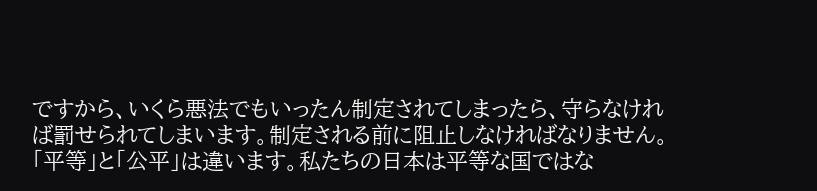ですから、いくら悪法でもいったん制定されてしまったら、守らなければ罰せられてしまいます。制定される前に阻止しなければなりません。「平等」と「公平」は違います。私たちの日本は平等な国ではな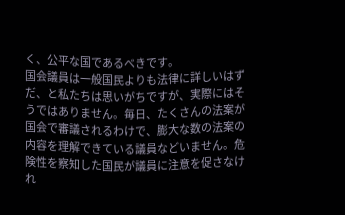く、公平な国であるべきです。
国会議員は一般国民よりも法律に詳しいはずだ、と私たちは思いがちですが、実際にはそうではありません。毎日、たくさんの法案が国会で審議されるわけで、膨大な数の法案の内容を理解できている議員などいません。危険性を察知した国民が議員に注意を促さなけれ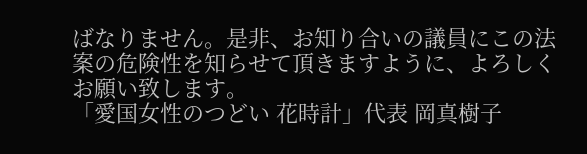ばなりません。是非、お知り合いの議員にこの法案の危険性を知らせて頂きますように、よろしくお願い致します。
「愛国女性のつどい 花時計」代表 岡真樹子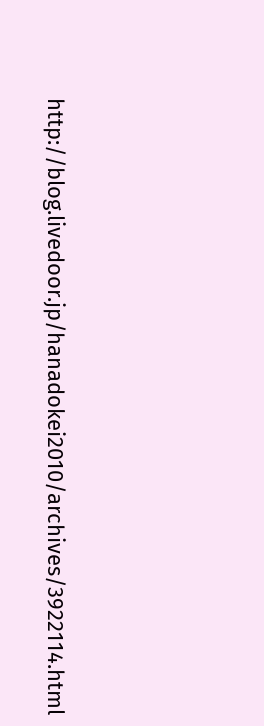http://blog.livedoor.jp/hanadokei2010/archives/3922114.html